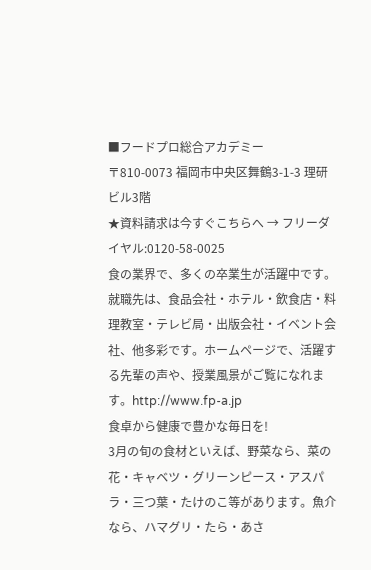■フードプロ総合アカデミー
〒810-0073 福岡市中央区舞鶴3-1-3 理研ビル3階
★資料請求は今すぐこちらへ → フリーダイヤル:0120-58-0025
食の業界で、多くの卒業生が活躍中です。就職先は、食品会社・ホテル・飲食店・料理教室・テレビ局・出版会社・イベント会社、他多彩です。ホームページで、活躍する先輩の声や、授業風景がご覧になれます。http://www.fp-a.jp
食卓から健康で豊かな毎日を!
3月の旬の食材といえば、野菜なら、菜の花・キャベツ・グリーンピース・アスパラ・三つ葉・たけのこ等があります。魚介なら、ハマグリ・たら・あさ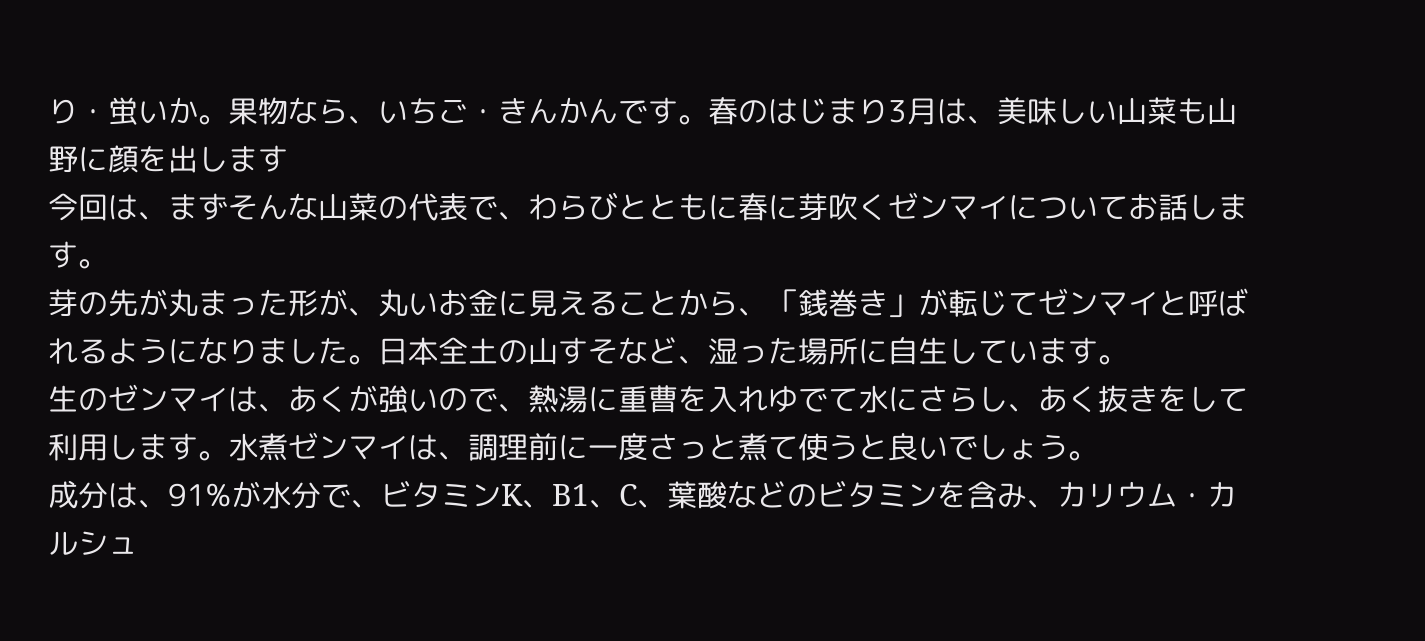り・蛍いか。果物なら、いちご・きんかんです。春のはじまり3月は、美味しい山菜も山野に顔を出します
今回は、まずそんな山菜の代表で、わらびとともに春に芽吹くゼンマイについてお話します。
芽の先が丸まった形が、丸いお金に見えることから、「銭巻き」が転じてゼンマイと呼ばれるようになりました。日本全土の山すそなど、湿った場所に自生しています。
生のゼンマイは、あくが強いので、熱湯に重曹を入れゆでて水にさらし、あく抜きをして利用します。水煮ゼンマイは、調理前に一度さっと煮て使うと良いでしょう。
成分は、91%が水分で、ビタミンK、B1、C、葉酸などのビタミンを含み、カリウム・カルシュ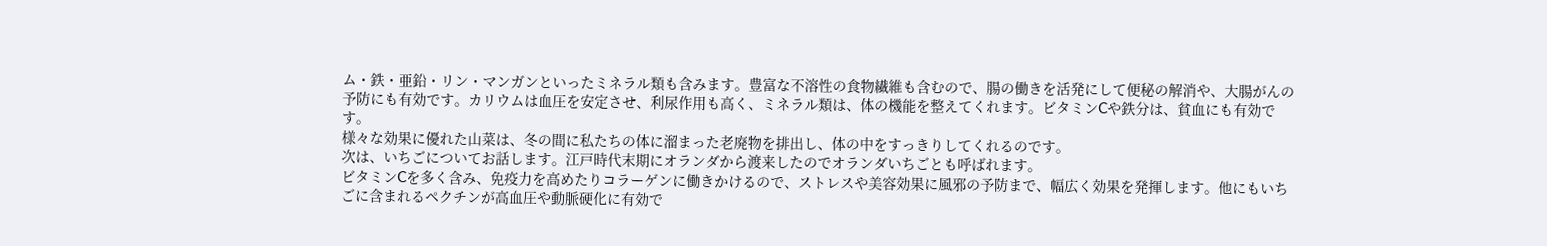ム・鉄・亜鉛・リン・マンガンといったミネラル類も含みます。豊富な不溶性の食物繊維も含むので、腸の働きを活発にして便秘の解消や、大腸がんの予防にも有効です。カリウムは血圧を安定させ、利尿作用も高く、ミネラル類は、体の機能を整えてくれます。ビタミンCや鉄分は、貧血にも有効です。
様々な効果に優れた山菜は、冬の間に私たちの体に溜まった老廃物を排出し、体の中をすっきりしてくれるのです。
次は、いちごについてお話します。江戸時代末期にオランダから渡来したのでオランダいちごとも呼ばれます。
ビタミンCを多く含み、免疫力を高めたりコラーゲンに働きかけるので、ストレスや美容効果に風邪の予防まで、幅広く効果を発揮します。他にもいちごに含まれるペクチンが高血圧や動脈硬化に有効で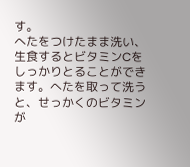す。
へたをつけたまま洗い、生食するとビタミンCをしっかりとることができます。へたを取って洗うと、せっかくのビタミンが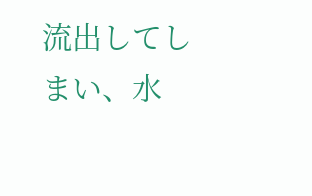流出してしまい、水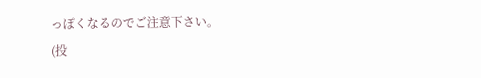っぽくなるのでご注意下さい。
(投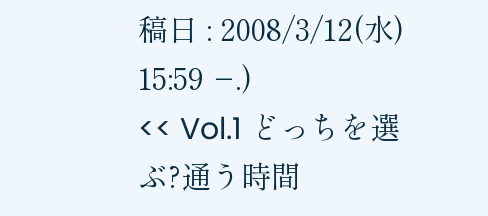稿日 : 2008/3/12(水) 15:59 −.)
<< Vol.1 どっちを選ぶ?通う時間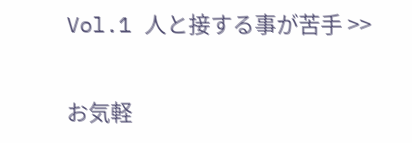Vol.1 人と接する事が苦手 >>

お気軽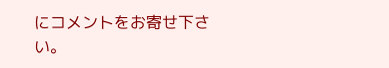にコメントをお寄せ下さい。